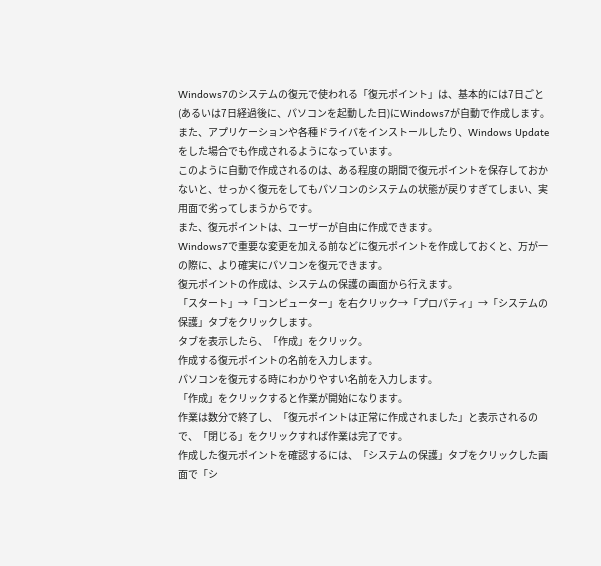Windows7のシステムの復元で使われる「復元ポイント」は、基本的には7日ごと(あるいは7日経過後に、パソコンを起動した日)にWindows7が自動で作成します。
また、アプリケーションや各種ドライバをインストールしたり、Windows Updateをした場合でも作成されるようになっています。
このように自動で作成されるのは、ある程度の期間で復元ポイントを保存しておかないと、せっかく復元をしてもパソコンのシステムの状態が戻りすぎてしまい、実用面で劣ってしまうからです。
また、復元ポイントは、ユーザーが自由に作成できます。
Windows7で重要な変更を加える前などに復元ポイントを作成しておくと、万が一の際に、より確実にパソコンを復元できます。
復元ポイントの作成は、システムの保護の画面から行えます。
「スタート」→「コンピューター」を右クリック→「プロパティ」→「システムの保護」タブをクリックします。
タブを表示したら、「作成」をクリック。
作成する復元ポイントの名前を入力します。
パソコンを復元する時にわかりやすい名前を入力します。
「作成」をクリックすると作業が開始になります。
作業は数分で終了し、「復元ポイントは正常に作成されました」と表示されるので、「閉じる」をクリックすれば作業は完了です。
作成した復元ポイントを確認するには、「システムの保護」タブをクリックした画面で「シ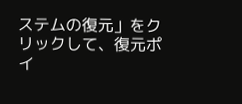ステムの復元」をクリックして、復元ポイ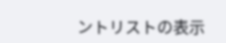ントリストの表示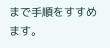まで手順をすすめます。